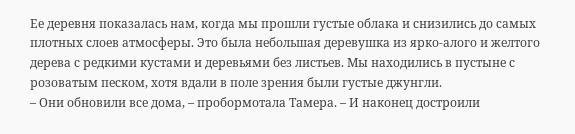Ее деревня показалась нам, когда мы прошли густые облака и снизились до самых плотных слоев атмосферы. Это была небольшая деревушка из ярко-алого и желтого дерева с редкими кустами и деревьями без листьев. Мы находились в пустыне с розоватым песком, хотя вдали в поле зрения были густые джунгли.
– Они обновили все дома, – пробормотала Тамера. – И наконец достроили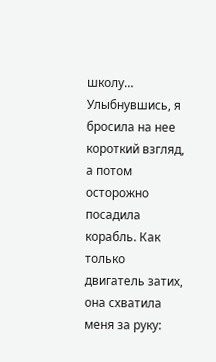школу…
Улыбнувшись, я бросила на нее короткий взгляд, а потом осторожно посадила корабль. Как только двигатель затих, она схватила меня за руку: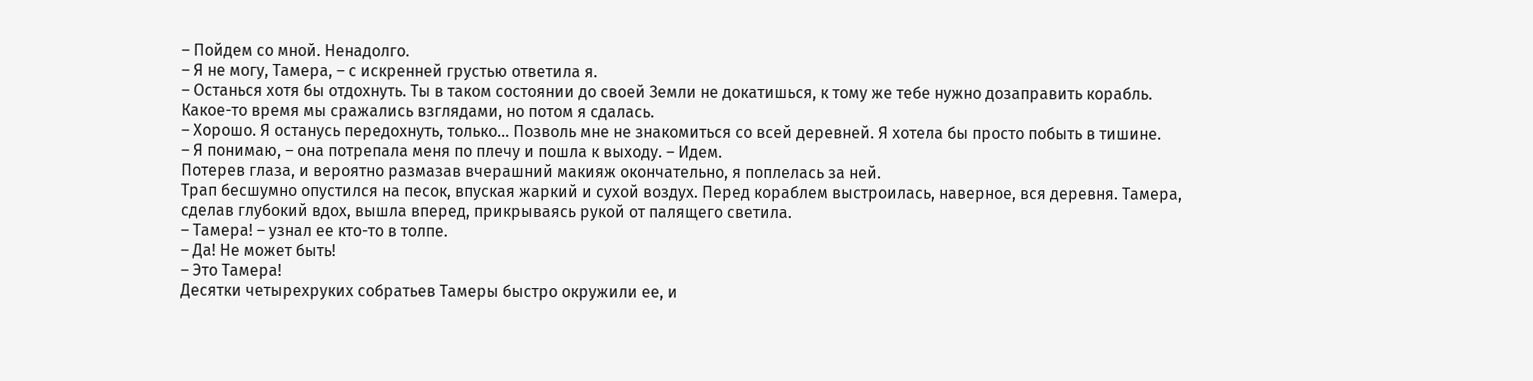– Пойдем со мной. Ненадолго.
– Я не могу, Тамера, – с искренней грустью ответила я.
– Останься хотя бы отдохнуть. Ты в таком состоянии до своей Земли не докатишься, к тому же тебе нужно дозаправить корабль.
Какое-то время мы сражались взглядами, но потом я сдалась.
– Хорошо. Я останусь передохнуть, только… Позволь мне не знакомиться со всей деревней. Я хотела бы просто побыть в тишине.
– Я понимаю, – она потрепала меня по плечу и пошла к выходу. – Идем.
Потерев глаза, и вероятно размазав вчерашний макияж окончательно, я поплелась за ней.
Трап бесшумно опустился на песок, впуская жаркий и сухой воздух. Перед кораблем выстроилась, наверное, вся деревня. Тамера, сделав глубокий вдох, вышла вперед, прикрываясь рукой от палящего светила.
– Тамера! – узнал ее кто-то в толпе.
– Да! Не может быть!
– Это Тамера!
Десятки четырехруких собратьев Тамеры быстро окружили ее, и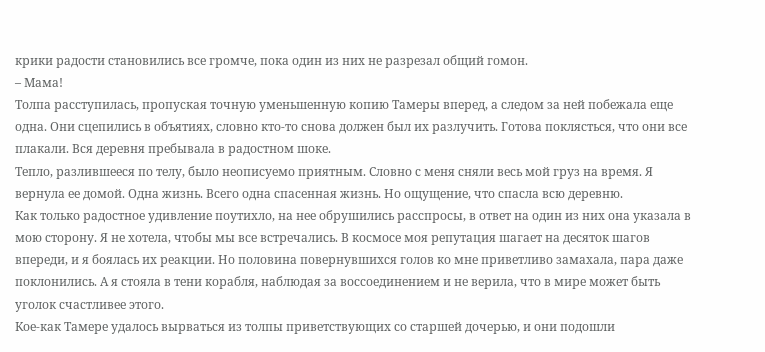крики радости становились все громче, пока один из них не разрезал общий гомон.
– Мама!
Толпа расступилась, пропуская точную уменьшенную копию Тамеры вперед, а следом за ней побежала еще одна. Они сцепились в объятиях, словно кто-то снова должен был их разлучить. Готова поклясться, что они все плакали. Вся деревня пребывала в радостном шоке.
Тепло, разлившееся по телу, было неописуемо приятным. Словно с меня сняли весь мой груз на время. Я вернула ее домой. Одна жизнь. Всего одна спасенная жизнь. Но ощущение, что спасла всю деревню.
Как только радостное удивление поутихло, на нее обрушились расспросы, в ответ на один из них она указала в мою сторону. Я не хотела, чтобы мы все встречались. В космосе моя репутация шагает на десяток шагов впереди, и я боялась их реакции. Но половина повернувшихся голов ко мне приветливо замахала, пара даже поклонились. А я стояла в тени корабля, наблюдая за воссоединением и не верила, что в мире может быть уголок счастливее этого.
Кое-как Тамере удалось вырваться из толпы приветствующих со старшей дочерью, и они подошли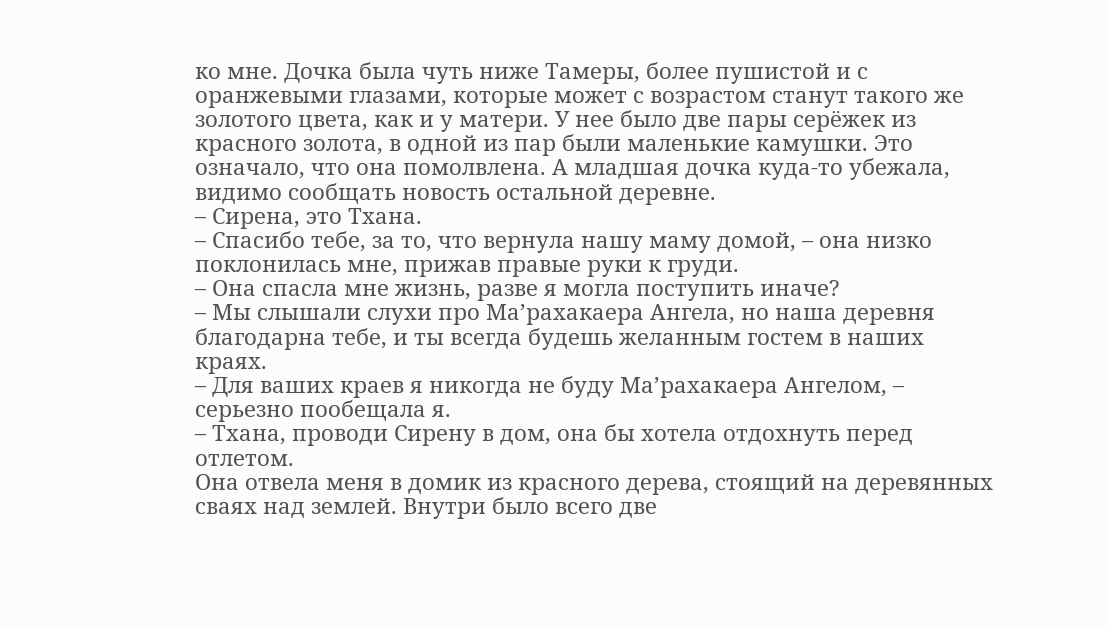ко мне. Дочка была чуть ниже Тамеры, более пушистой и с оранжевыми глазами, которые может с возрастом станут такого же золотого цвета, как и у матери. У нее было две пары серёжек из красного золота, в одной из пар были маленькие камушки. Это означало, что она помолвлена. А младшая дочка куда-то убежала, видимо сообщать новость остальной деревне.
– Сирена, это Тхана.
– Спасибо тебе, за то, что вернула нашу маму домой, – она низко поклонилась мне, прижав правые руки к груди.
– Она спасла мне жизнь, разве я могла поступить иначе?
– Мы слышали слухи про Ма’рахакаера Ангела, но наша деревня благодарна тебе, и ты всегда будешь желанным гостем в наших краях.
– Для ваших краев я никогда не буду Ма’рахакаера Ангелом, – серьезно пообещала я.
– Тхана, проводи Сирену в дом, она бы хотела отдохнуть перед отлетом.
Она отвела меня в домик из красного дерева, стоящий на деревянных сваях над землей. Внутри было всего две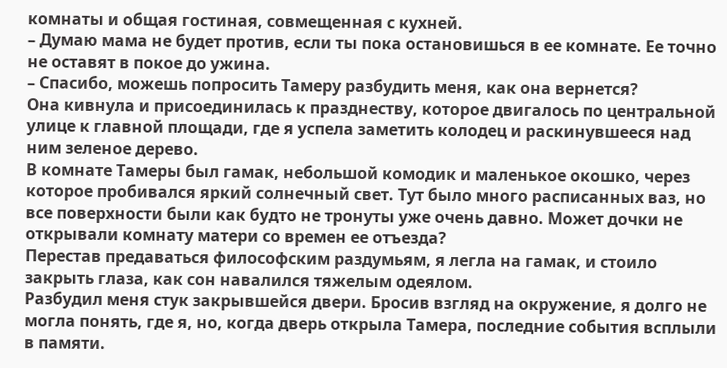комнаты и общая гостиная, совмещенная с кухней.
– Думаю мама не будет против, если ты пока остановишься в ее комнате. Ее точно не оставят в покое до ужина.
– Спасибо, можешь попросить Тамеру разбудить меня, как она вернется?
Она кивнула и присоединилась к празднеству, которое двигалось по центральной улице к главной площади, где я успела заметить колодец и раскинувшееся над ним зеленое дерево.
В комнате Тамеры был гамак, небольшой комодик и маленькое окошко, через которое пробивался яркий солнечный свет. Тут было много расписанных ваз, но все поверхности были как будто не тронуты уже очень давно. Может дочки не открывали комнату матери со времен ее отъезда?
Перестав предаваться философским раздумьям, я легла на гамак, и стоило закрыть глаза, как сон навалился тяжелым одеялом.
Разбудил меня стук закрывшейся двери. Бросив взгляд на окружение, я долго не могла понять, где я, но, когда дверь открыла Тамера, последние события всплыли в памяти.